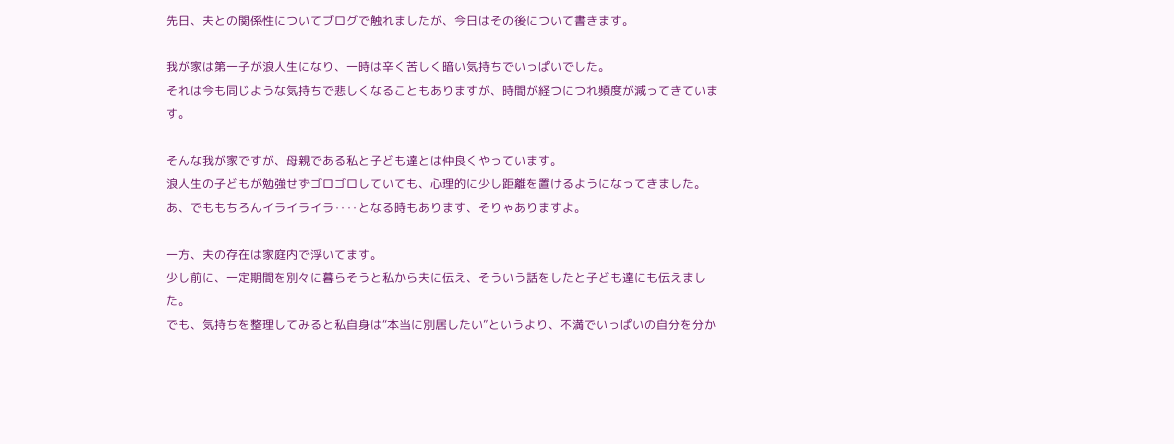先日、夫との関係性についてブログで触れましたが、今日はその後について書きます。

我が家は第一子が浪人生になり、一時は辛く苦しく暗い気持ちでいっぱいでした。
それは今も同じような気持ちで悲しくなることもありますが、時間が経つにつれ頻度が減ってきています。

そんな我が家ですが、母親である私と子ども達とは仲良くやっています。
浪人生の子どもが勉強せずゴロゴロしていても、心理的に少し距離を置けるようになってきました。
あ、でももちろんイライライラ‥‥となる時もあります、そりゃありますよ。

一方、夫の存在は家庭内で浮いてます。
少し前に、一定期間を別々に暮らそうと私から夫に伝え、そういう話をしたと子ども達にも伝えました。
でも、気持ちを整理してみると私自身は“本当に別居したい”というより、不満でいっぱいの自分を分か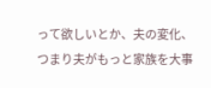って欲しいとか、夫の変化、つまり夫がもっと家族を大事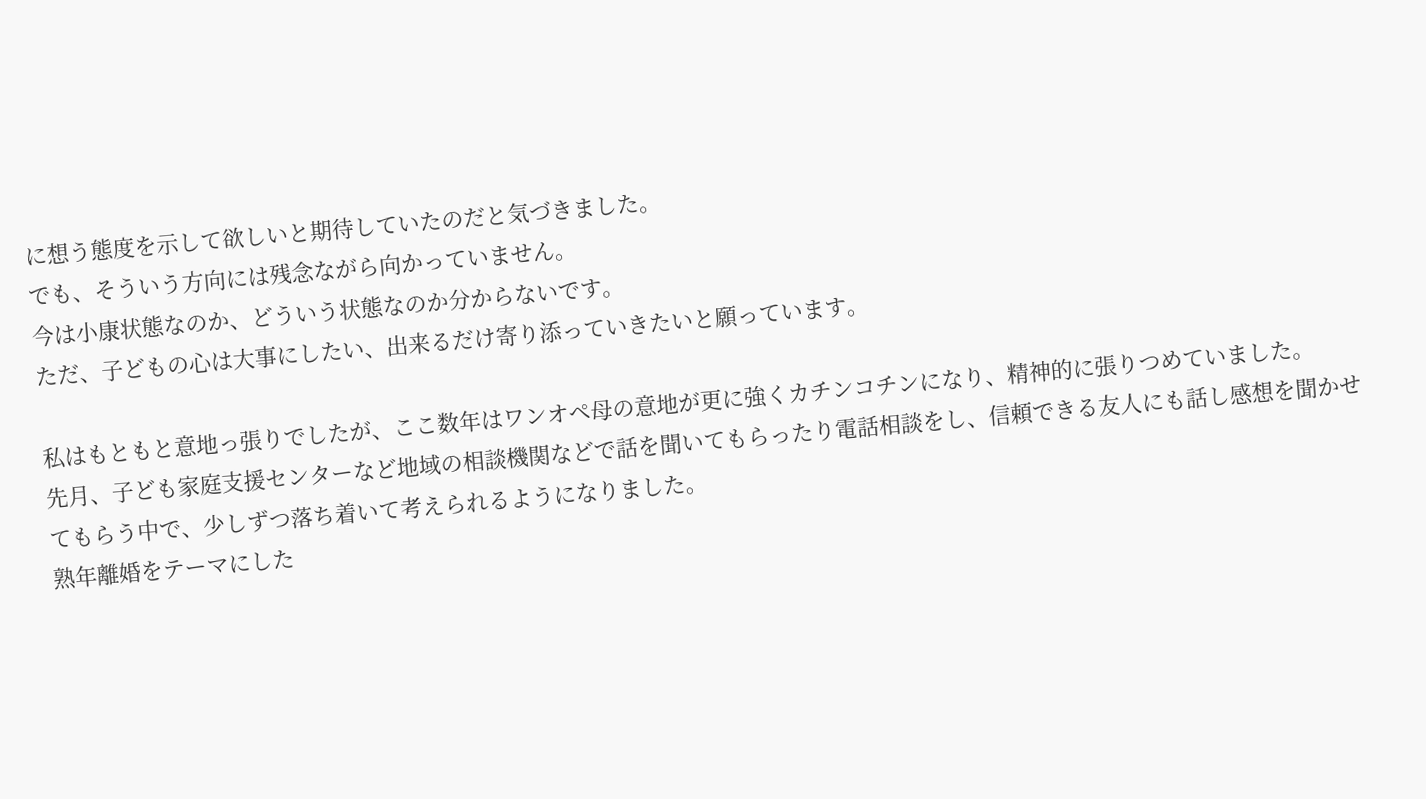に想う態度を示して欲しいと期待していたのだと気づきました。
でも、そういう方向には残念ながら向かっていません。
今は小康状態なのか、どういう状態なのか分からないです。
ただ、子どもの心は大事にしたい、出来るだけ寄り添っていきたいと願っています。

私はもともと意地っ張りでしたが、ここ数年はワンオペ母の意地が更に強くカチンコチンになり、精神的に張りつめていました。
先月、子ども家庭支援センターなど地域の相談機関などで話を聞いてもらったり電話相談をし、信頼できる友人にも話し感想を聞かせてもらう中で、少しずつ落ち着いて考えられるようになりました。
熟年離婚をテーマにした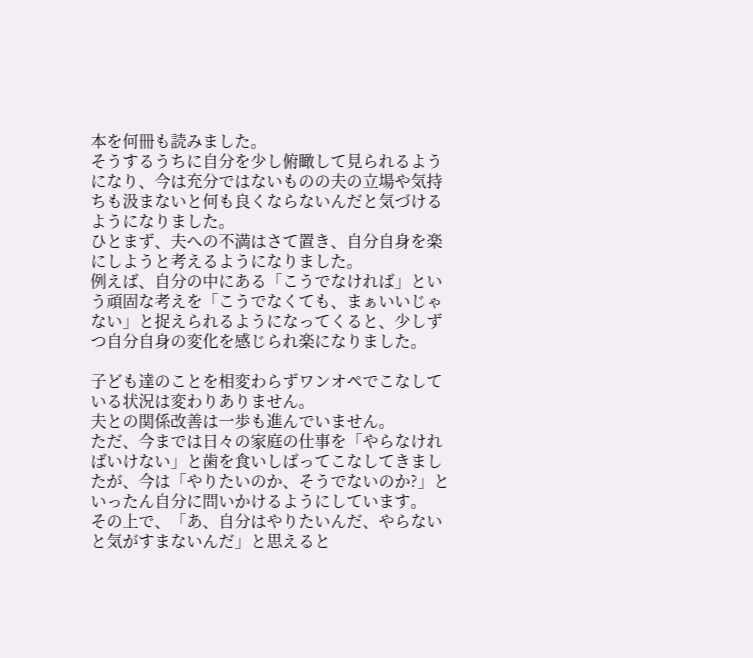本を何冊も読みました。
そうするうちに自分を少し俯瞰して見られるようになり、今は充分ではないものの夫の立場や気持ちも汲まないと何も良くならないんだと気づけるようになりました。
ひとまず、夫への不満はさて置き、自分自身を楽にしようと考えるようになりました。
例えば、自分の中にある「こうでなければ」という頑固な考えを「こうでなくても、まぁいいじゃない」と捉えられるようになってくると、少しずつ自分自身の変化を感じられ楽になりました。

子ども達のことを相変わらずワンオペでこなしている状況は変わりありません。
夫との関係改善は一歩も進んでいません。
ただ、今までは日々の家庭の仕事を「やらなければいけない」と歯を食いしばってこなしてきましたが、今は「やりたいのか、そうでないのか?」といったん自分に問いかけるようにしています。
その上で、「あ、自分はやりたいんだ、やらないと気がすまないんだ」と思えると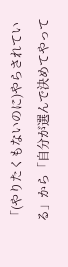「(やりたくもないのに)やらされている」から「自分が選んで決めてやって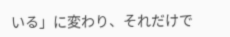いる」に変わり、それだけで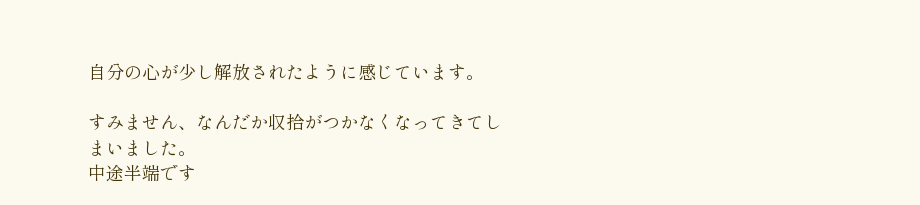自分の心が少し解放されたように感じています。

すみません、なんだか収拾がつかなくなってきてしまいました。
中途半端です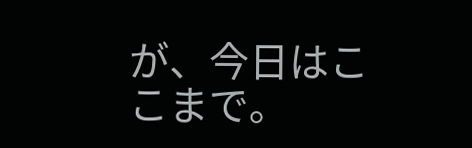が、今日はここまで。